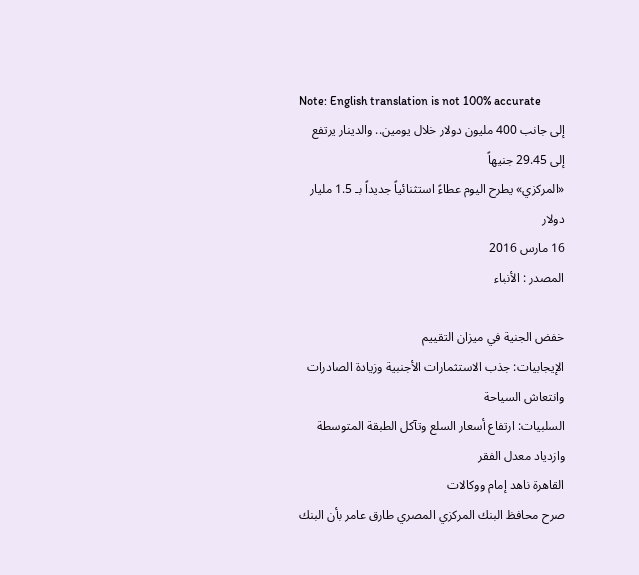Note: English translation is not 100% accurate
إلى جانب 400 مليون دولار خلال يومين.. والدينار يرتفع إلى 29.45 جنيهاً
«المركزي» يطرح اليوم عطاءً استثنائياً جديداً بـ 1.5 مليار دولار
16 مارس 2016
المصدر : الأنباء

خفض الجنية في ميزان التقييم
الإيجابيات: جذب الاستثمارات الأجنبية وزيادة الصادرات وانتعاش السياحة
السلبيات: ارتفاع أسعار السلع وتآكل الطبقة المتوسطة وازدياد معدل الفقر
القاهرة ناهد إمام ووكالات
صرح محافظ البنك المركزي المصري طارق عامر بأن البنك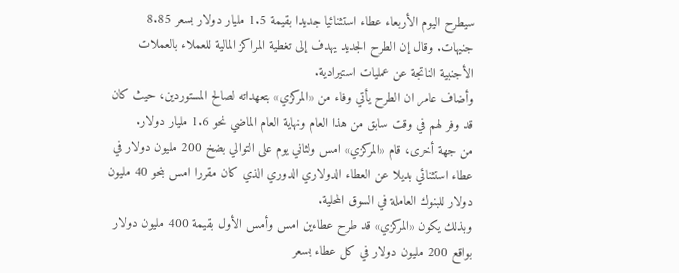سيطرح اليوم الأربعاء عطاء استثنائيا جديدا بقيمة 1.5 مليار دولار بسعر 8.85 جنيهات. وقال إن الطرح الجديد يهدف إلى تغطية المراكز المالية للعملاء بالعملات الأجنبية الناتجة عن عمليات استيرادية.
وأضاف عامر ان الطرح يأتي وفاء من «المركزي» بتعهداته لصالح المستوردين، حيث كان قد وفر لهم في وقت سابق من هذا العام ونهاية العام الماضي نحو 1.6 مليار دولار.
من جهة أخرى، قام «المركزي» امس ولثاني يوم على التوالي بضخ 200 مليون دولار في عطاء استثنائي بديلا عن العطاء الدولاري الدوري الذي كان مقررا امس بنحو 40 مليون دولار للبنوك العاملة في السوق المحلية.
وبذلك يكون «المركزي» قد طرح عطاءين امس وأمس الأول بقيمة 400 مليون دولار بواقع 200 مليون دولار في كل عطاء بسعر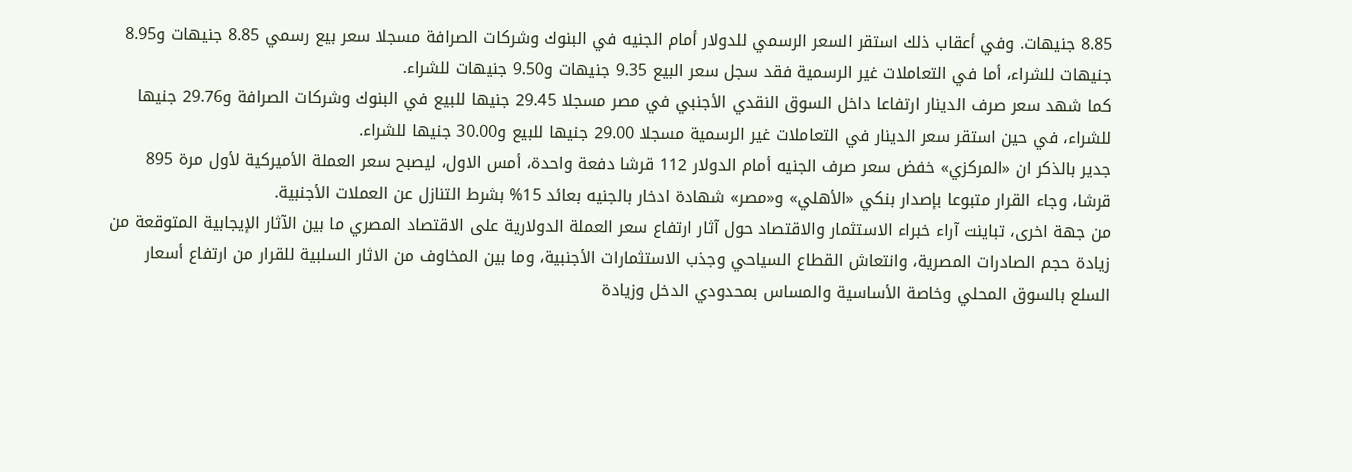8.85 جنيهات. وفي أعقاب ذلك استقر السعر الرسمي للدولار أمام الجنيه في البنوك وشركات الصرافة مسجلا سعر بيع رسمي 8.85 جنيهات و8.95 جنيهات للشراء، أما في التعاملات غير الرسمية فقد سجل سعر البيع 9.35 جنيهات و9.50 جنيهات للشراء.
كما شهد سعر صرف الدينار ارتفاعا داخل السوق النقدي الأجنبي في مصر مسجلا 29.45 جنيها للبيع في البنوك وشركات الصرافة و29.76 جنيها للشراء، في حين استقر سعر الدينار في التعاملات غير الرسمية مسجلا 29.00 جنيها للبيع و30.00 جنيها للشراء.
جدير بالذكر ان «المركزي» خفض سعر صرف الجنيه أمام الدولار 112 قرشا دفعة واحدة، أمس الاول، ليصبح سعر العملة الأميركية لأول مرة 895 قرشا، وجاء القرار متبوعا بإصدار بنكي «الأهلي» و«مصر» شهادة ادخار بالجنيه بعائد 15% بشرط التنازل عن العملات الأجنبية.
من جهة اخرى، تباينت آراء خبراء الاستثمار والاقتصاد حول آثار ارتفاع سعر العملة الدولارية على الاقتصاد المصري ما بين الآثار الإيجابية المتوقعة من زيادة حجم الصادرات المصرية، وانتعاش القطاع السياحي وجذب الاستثمارات الأجنبية، وما بين المخاوف من الاثار السلبية للقرار من ارتفاع أسعار السلع بالسوق المحلي وخاصة الأساسية والمساس بمحدودي الدخل وزيادة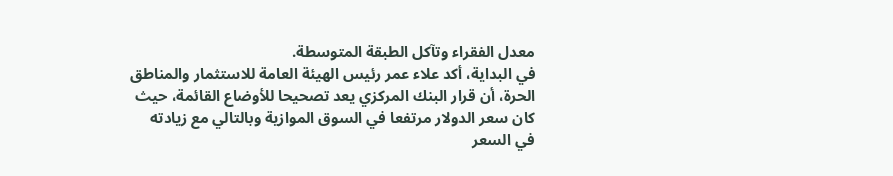معدل الفقراء وتآكل الطبقة المتوسطة.
في البداية، أكد علاء عمر رئيس الهيئة العامة للاستثمار والمناطق الحرة، أن قرار البنك المركزي يعد تصحيحا للأوضاع القائمة، حيث كان سعر الدولار مرتفعا في السوق الموازية وبالتالي مع زيادته في السعر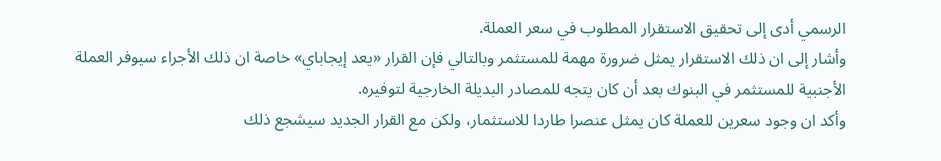الرسمي أدى إلى تحقيق الاستقرار المطلوب في سعر العملة.
وأشار إلى ان ذلك الاستقرار يمثل ضرورة مهمة للمستثمر وبالتالي فإن القرار «يعد إيجاباي» خاصة ان ذلك الأجراء سيوفر العملة الأجنبية للمستثمر في البنوك بعد أن كان يتجه للمصادر البديلة الخارجية لتوفيره.
وأكد ان وجود سعرين للعملة كان يمثل عنصرا طاردا للاستثمار، ولكن مع القرار الجديد سيشجع ذلك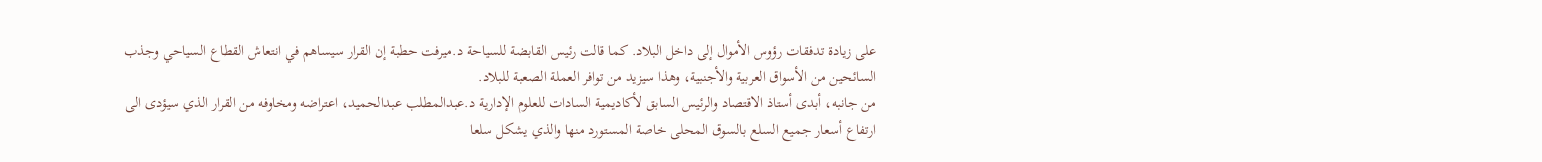على زيادة تدفقات رؤوس الأموال إلى داخل البلاد. كما قالت رئيس القابضة للسياحة د.ميرفت حطبة إن القرار سيساهم في انتعاش القطاع السياحي وجذب السائحين من الأسواق العربية والأجنبية، وهذا سيزيد من توافر العملة الصعبة للبلاد.
من جانبه، أبدى أستاذ الاقتصاد والرئيس السابق لأكاديمية السادات للعلوم الإدارية د.عبدالمطلب عبدالحميد، اعتراضه ومخاوفه من القرار الذي سيؤدى الى ارتفاع أسعار جميع السلع بالسوق المحلى خاصة المستورد منها والذي يشكل سلعا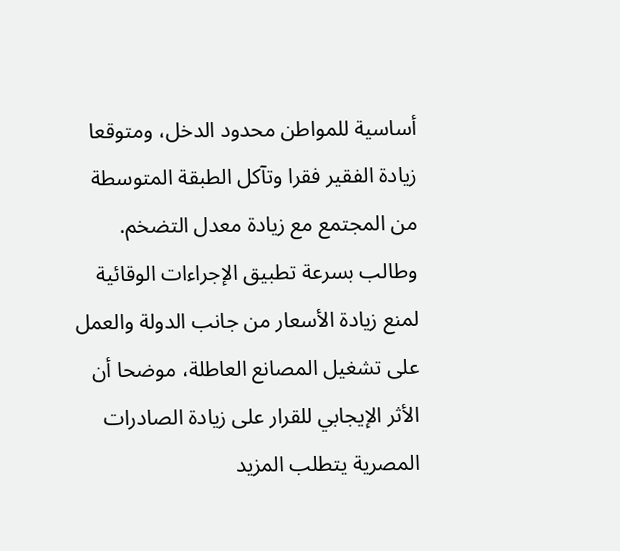أساسية للمواطن محدود الدخل، ومتوقعا زيادة الفقير فقرا وتآكل الطبقة المتوسطة من المجتمع مع زيادة معدل التضخم. وطالب بسرعة تطبيق الإجراءات الوقائية لمنع زيادة الأسعار من جانب الدولة والعمل على تشغيل المصانع العاطلة، موضحا أن الأثر الإيجابي للقرار على زيادة الصادرات المصرية يتطلب المزيد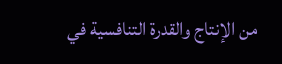من الإنتاج والقدرة التنافسية في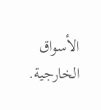الأسواق الخارجية.